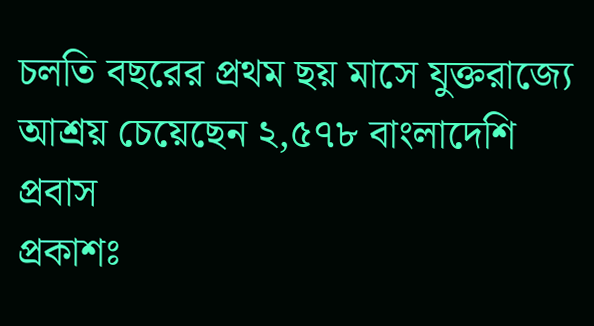চলতি বছরের প্রথম ছয় মাসে যুক্তরাজ্যে আশ্রয় চেয়েছেন ২,৫৭৮ বাংলাদেশি
প্রবাস
প্রকাশঃ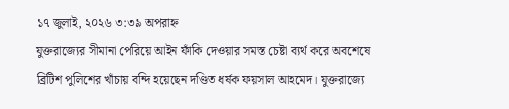১৭ জুলাই, ২০২৬ ৩:৩৯ অপরাহ্ন
যুক্তরাজ্যের সীমানা পেরিয়ে আইন ফাঁকি দেওয়ার সমস্ত চেষ্টা ব্যর্থ করে অবশেষে ব্রিটিশ পুলিশের খাঁচায় বন্দি হয়েছেন দণ্ডিত ধর্ষক ফয়সাল আহমেদ। যুক্তরাজ্যে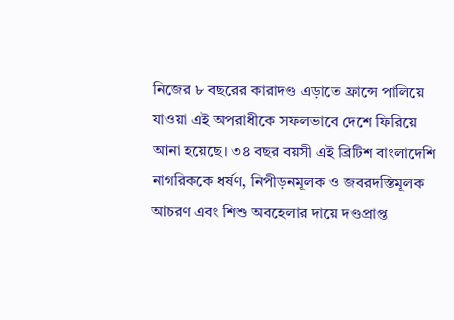নিজের ৮ বছরের কারাদণ্ড এড়াতে ফ্রান্সে পালিয়ে যাওয়া এই অপরাধীকে সফলভাবে দেশে ফিরিয়ে আনা হয়েছে। ৩৪ বছর বয়সী এই ব্রিটিশ বাংলাদেশি নাগরিককে ধর্ষণ, নিপীড়নমূলক ও জবরদস্তিমূলক আচরণ এবং শিশু অবহেলার দায়ে দণ্ডপ্রাপ্ত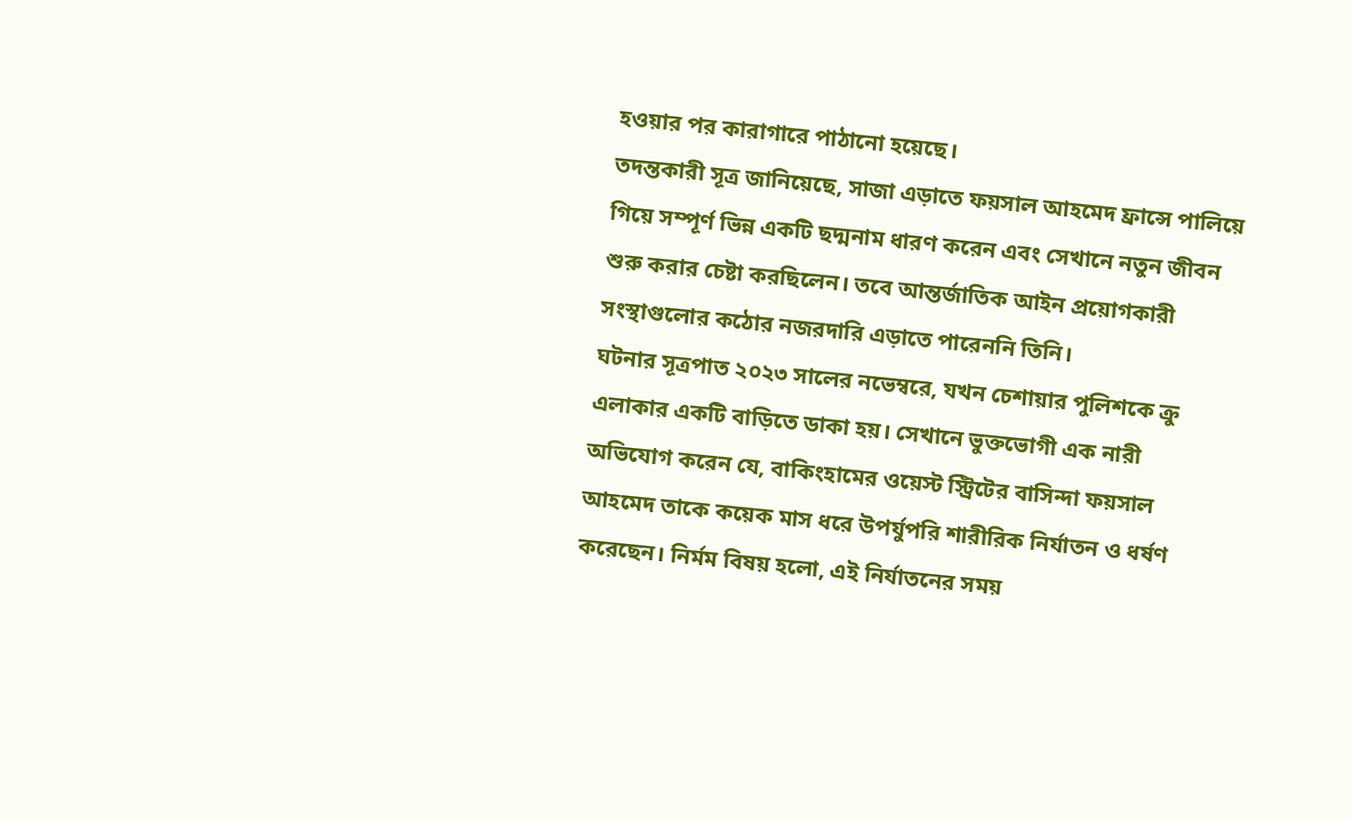হওয়ার পর কারাগারে পাঠানো হয়েছে।
তদন্তকারী সূত্র জানিয়েছে, সাজা এড়াতে ফয়সাল আহমেদ ফ্রান্সে পালিয়ে গিয়ে সম্পূর্ণ ভিন্ন একটি ছদ্মনাম ধারণ করেন এবং সেখানে নতুন জীবন শুরু করার চেষ্টা করছিলেন। তবে আন্তর্জাতিক আইন প্রয়োগকারী সংস্থাগুলোর কঠোর নজরদারি এড়াতে পারেননি তিনি।
ঘটনার সূত্রপাত ২০২৩ সালের নভেম্বরে, যখন চেশায়ার পুলিশকে ক্রু এলাকার একটি বাড়িতে ডাকা হয়। সেখানে ভুক্তভোগী এক নারী অভিযোগ করেন যে, বাকিংহামের ওয়েস্ট স্ট্রিটের বাসিন্দা ফয়সাল আহমেদ তাকে কয়েক মাস ধরে উপর্যুপরি শারীরিক নির্যাতন ও ধর্ষণ করেছেন। নির্মম বিষয় হলো, এই নির্যাতনের সময়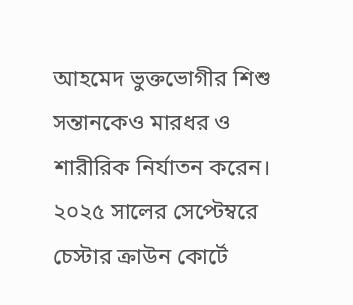আহমেদ ভুক্তভোগীর শিশু সন্তানকেও মারধর ও শারীরিক নির্যাতন করেন।
২০২৫ সালের সেপ্টেম্বরে চেস্টার ক্রাউন কোর্টে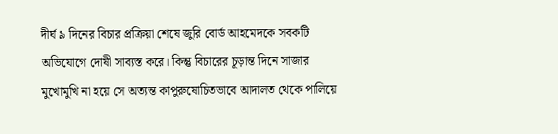দীর্ঘ ৯ দিনের বিচার প্রক্রিয়া শেষে জুরি বোর্ড আহমেদকে সবকটি অভিযোগে দোষী সাব্যস্ত করে। কিন্তু বিচারের চূড়ান্ত দিনে সাজার মুখোমুখি না হয়ে সে অত্যন্ত কাপুরুষোচিতভাবে আদালত থেকে পালিয়ে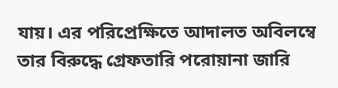যায়। এর পরিপ্রেক্ষিতে আদালত অবিলম্বে তার বিরুদ্ধে গ্রেফতারি পরোয়ানা জারি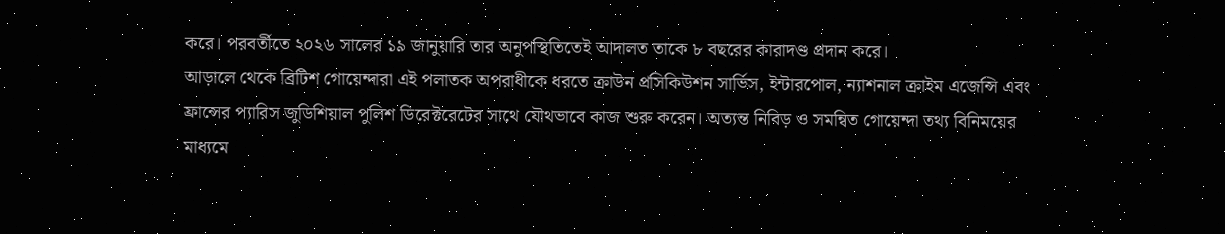করে। পরবর্তীতে ২০২৬ সালের ১৯ জানুয়ারি তার অনুপস্থিতিতেই আদালত তাকে ৮ বছরের কারাদণ্ড প্রদান করে।
আড়ালে থেকে ব্রিটিশ গোয়েন্দারা এই পলাতক অপরাধীকে ধরতে ক্রাউন প্রসিকিউশন সার্ভিস, ইন্টারপোল, ন্যাশনাল ক্রাইম এজেন্সি এবং ফ্রান্সের প্যারিস জুডিশিয়াল পুলিশ ডিরেক্টরেটের সাথে যৌথভাবে কাজ শুরু করেন। অত্যন্ত নিবিড় ও সমন্বিত গোয়েন্দা তথ্য বিনিময়ের মাধ্যমে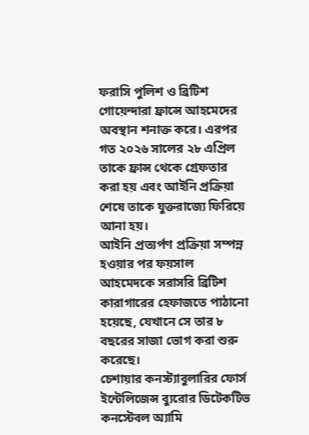ফরাসি পুলিশ ও ব্রিটিশ গোয়েন্দারা ফ্রান্সে আহমেদের অবস্থান শনাক্ত করে। এরপর গত ২০২৬ সালের ২৮ এপ্রিল তাকে ফ্রান্স থেকে গ্রেফতার করা হয় এবং আইনি প্রক্রিয়া শেষে তাকে যুক্তরাজ্যে ফিরিয়ে আনা হয়।
আইনি প্রত্যর্পণ প্রক্রিয়া সম্পন্ন হওয়ার পর ফয়সাল আহমেদকে সরাসরি ব্রিটিশ কারাগারের হেফাজতে পাঠানো হয়েছে, যেখানে সে তার ৮ বছরের সাজা ভোগ করা শুরু করেছে।
চেশায়ার কনস্ট্যাবুলারির ফোর্স ইন্টেলিজেন্স ব্যুরোর ডিটেকটিভ কনস্টেবল অ্যামি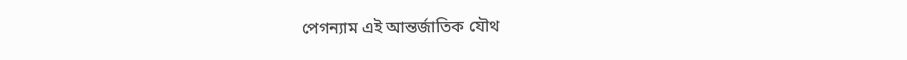পেগন্যাম এই আন্তর্জাতিক যৌথ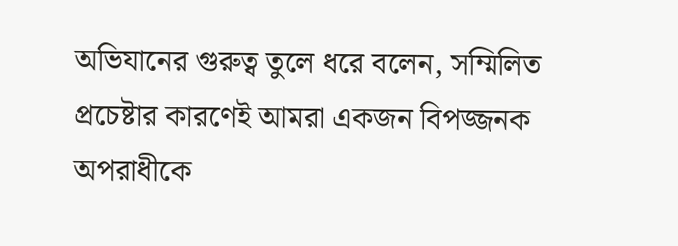অভিযানের গুরুত্ব তুলে ধরে বলেন, সম্মিলিত প্রচেষ্টার কারণেই আমরা একজন বিপজ্জনক অপরাধীকে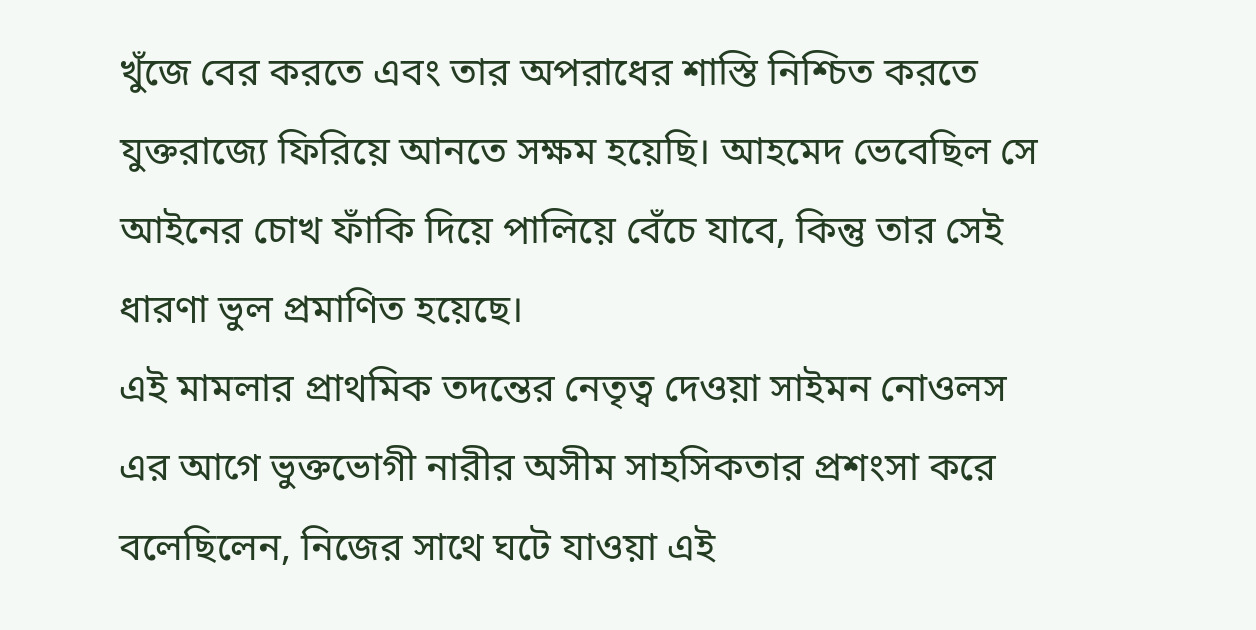খুঁজে বের করতে এবং তার অপরাধের শাস্তি নিশ্চিত করতে যুক্তরাজ্যে ফিরিয়ে আনতে সক্ষম হয়েছি। আহমেদ ভেবেছিল সে আইনের চোখ ফাঁকি দিয়ে পালিয়ে বেঁচে যাবে, কিন্তু তার সেই ধারণা ভুল প্রমাণিত হয়েছে।
এই মামলার প্রাথমিক তদন্তের নেতৃত্ব দেওয়া সাইমন নোওলস এর আগে ভুক্তভোগী নারীর অসীম সাহসিকতার প্রশংসা করে বলেছিলেন, নিজের সাথে ঘটে যাওয়া এই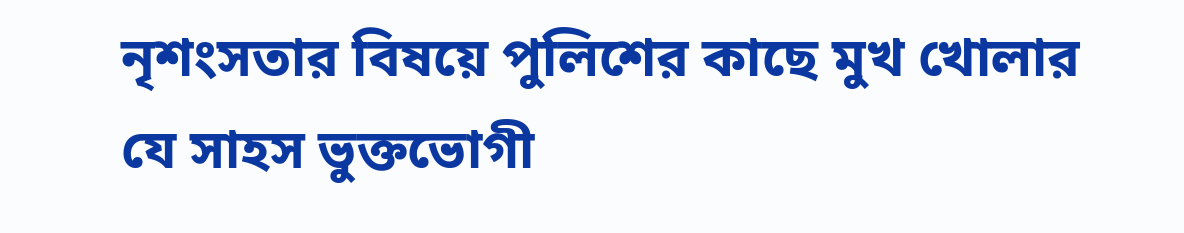নৃশংসতার বিষয়ে পুলিশের কাছে মুখ খোলার যে সাহস ভুক্তভোগী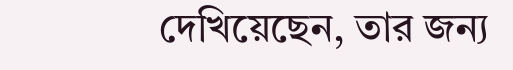দেখিয়েছেন, তার জন্য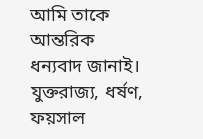আমি তাকে আন্তরিক ধন্যবাদ জানাই।
যুক্তরাজ্য, ধর্ষণ, ফয়সাল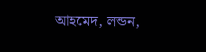আহমেদ, লন্ডন,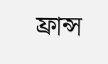ফ্রান্স